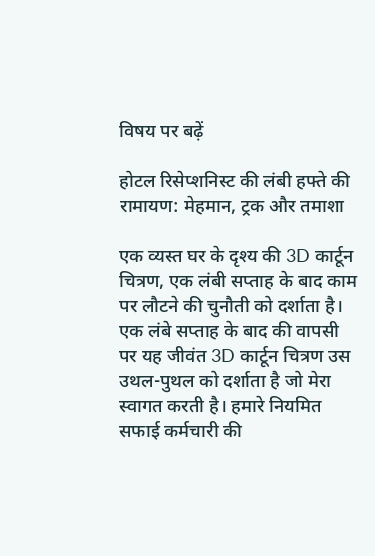विषय पर बढ़ें

होटल रिसेप्शनिस्ट की लंबी हफ्ते की रामायण: मेहमान, ट्रक और तमाशा

एक व्यस्त घर के दृश्य की 3D कार्टून चित्रण, एक लंबी सप्ताह के बाद काम पर लौटने की चुनौती को दर्शाता है।
एक लंबे सप्ताह के बाद की वापसी पर यह जीवंत 3D कार्टून चित्रण उस उथल-पुथल को दर्शाता है जो मेरा स्वागत करती है। हमारे नियमित सफाई कर्मचारी की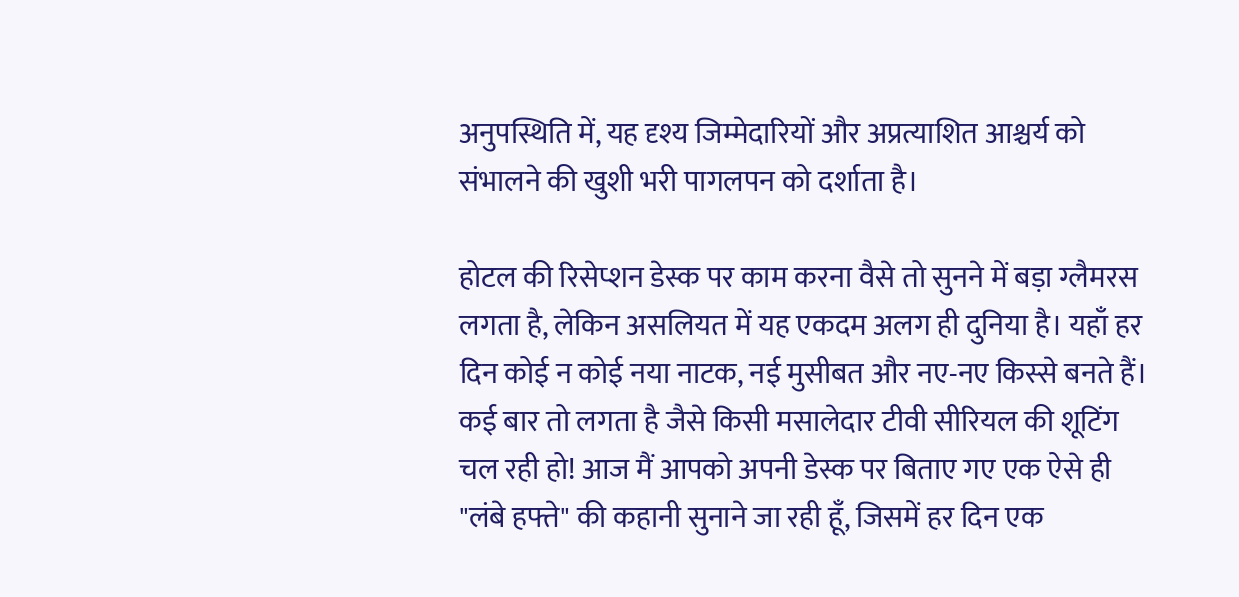अनुपस्थिति में, यह दृश्य जिम्मेदारियों और अप्रत्याशित आश्चर्य को संभालने की खुशी भरी पागलपन को दर्शाता है।

होटल की रिसेप्शन डेस्क पर काम करना वैसे तो सुनने में बड़ा ग्लैमरस लगता है, लेकिन असलियत में यह एकदम अलग ही दुनिया है। यहाँ हर दिन कोई न कोई नया नाटक, नई मुसीबत और नए-नए किस्से बनते हैं। कई बार तो लगता है जैसे किसी मसालेदार टीवी सीरियल की शूटिंग चल रही हो! आज मैं आपको अपनी डेस्क पर बिताए गए एक ऐसे ही "लंबे हफ्ते" की कहानी सुनाने जा रही हूँ, जिसमें हर दिन एक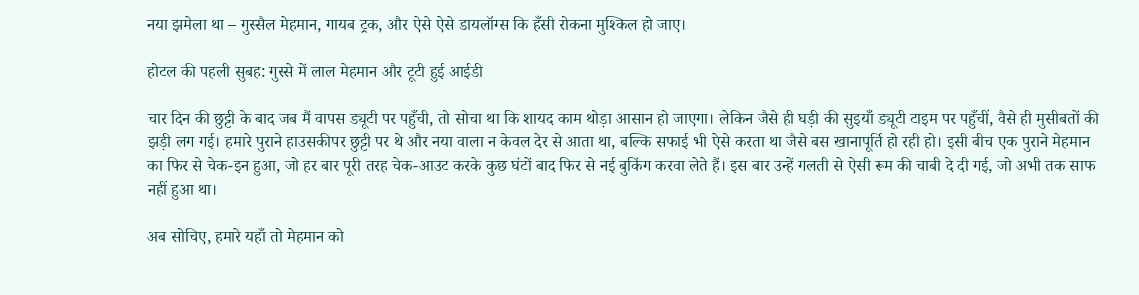नया झमेला था – गुस्सैल मेहमान, गायब ट्रक, और ऐसे ऐसे डायलॉग्स कि हँसी रोकना मुश्किल हो जाए।

होटल की पहली सुबह: गुस्से में लाल मेहमान और टूटी हुई आईडी

चार दिन की छुट्टी के बाद जब मैं वापस ड्यूटी पर पहुँची, तो सोचा था कि शायद काम थोड़ा आसान हो जाएगा। लेकिन जैसे ही घड़ी की सुइयाँ ड्यूटी टाइम पर पहुँचीं, वैसे ही मुसीबतों की झड़ी लग गई। हमारे पुराने हाउसकीपर छुट्टी पर थे और नया वाला न केवल देर से आता था, बल्कि सफाई भी ऐसे करता था जैसे बस खानापूर्ति हो रही हो। इसी बीच एक पुराने मेहमान का फिर से चेक-इन हुआ, जो हर बार पूरी तरह चेक-आउट करके कुछ घंटों बाद फिर से नई बुकिंग करवा लेते हैं। इस बार उन्हें गलती से ऐसी रूम की चाबी दे दी गई, जो अभी तक साफ नहीं हुआ था।

अब सोचिए, हमारे यहाँ तो मेहमान को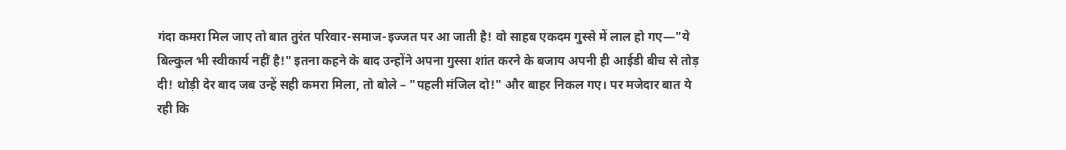गंदा कमरा मिल जाए तो बात तुरंत परिवार-समाज-इज्जत पर आ जाती है! वो साहब एकदम गुस्से में लाल हो गए—"ये बिल्कुल भी स्वीकार्य नहीं है!" इतना कहने के बाद उन्होंने अपना गुस्सा शांत करने के बजाय अपनी ही आईडी बीच से तोड़ दी! थोड़ी देर बाद जब उन्हें सही कमरा मिला, तो बोले – "पहली मंजिल दो!" और बाहर निकल गए। पर मजेदार बात ये रही कि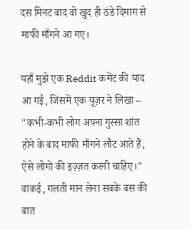दस मिनट बाद वो खुद ही ठंडे दिमाग से माफी माँगने आ गए।

यहाँ मुझे एक Reddit कमेंट की याद आ गई, जिसमें एक यूज़र ने लिखा – "कभी-कभी लोग अपना गुस्सा शांत होने के बाद माफी माँगने लौट आते हैं, ऐसे लोगों की इज़्ज़त करनी चाहिए।" वाकई, गलती मान लेना सबके बस की बात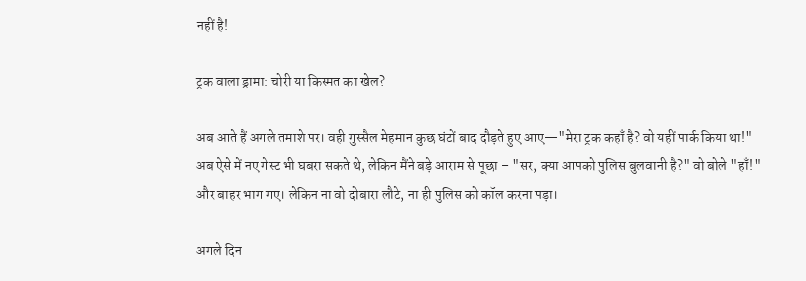नहीं है!

ट्रक वाला ड्रामा: चोरी या किस्मत का खेल?

अब आते हैं अगले तमाशे पर। वही गुस्सैल मेहमान कुछ घंटों बाद दौड़ते हुए आए—"मेरा ट्रक कहाँ है? वो यहीं पार्क किया था!" अब ऐसे में नए गेस्ट भी घबरा सकते थे, लेकिन मैंने बड़े आराम से पूछा – "सर, क्या आपको पुलिस बुलवानी है?" वो बोले "हाँ!" और बाहर भाग गए। लेकिन ना वो दोबारा लौटे, ना ही पुलिस को कॉल करना पड़ा।

अगले दिन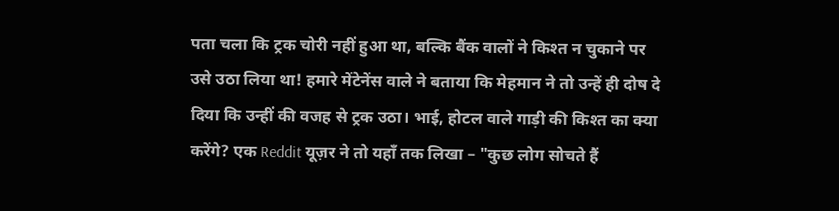पता चला कि ट्रक चोरी नहीं हुआ था, बल्कि बैंक वालों ने किश्त न चुकाने पर उसे उठा लिया था! हमारे मेंटेनेंस वाले ने बताया कि मेहमान ने तो उन्हें ही दोष दे दिया कि उन्हीं की वजह से ट्रक उठा। भाई, होटल वाले गाड़ी की किश्त का क्या करेंगे? एक Reddit यूज़र ने तो यहाँ तक लिखा – "कुछ लोग सोचते हैं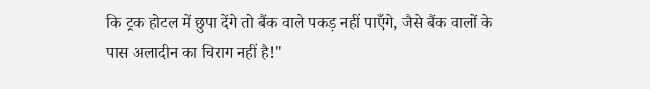कि ट्रक होटल में छुपा देंगे तो बैंक वाले पकड़ नहीं पाएँगे, जैसे बैंक वालों के पास अलादीन का चिराग नहीं है!"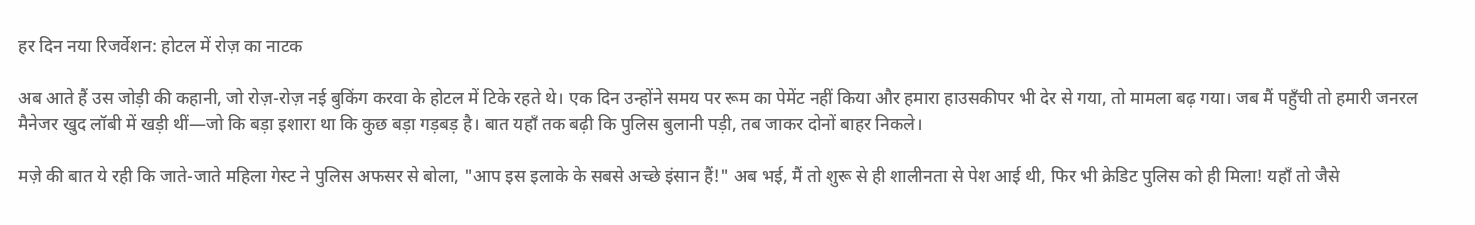हर दिन नया रिजर्वेशन: होटल में रोज़ का नाटक

अब आते हैं उस जोड़ी की कहानी, जो रोज़-रोज़ नई बुकिंग करवा के होटल में टिके रहते थे। एक दिन उन्होंने समय पर रूम का पेमेंट नहीं किया और हमारा हाउसकीपर भी देर से गया, तो मामला बढ़ गया। जब मैं पहुँची तो हमारी जनरल मैनेजर खुद लॉबी में खड़ी थीं—जो कि बड़ा इशारा था कि कुछ बड़ा गड़बड़ है। बात यहाँ तक बढ़ी कि पुलिस बुलानी पड़ी, तब जाकर दोनों बाहर निकले।

मज़े की बात ये रही कि जाते-जाते महिला गेस्ट ने पुलिस अफसर से बोला, "आप इस इलाके के सबसे अच्छे इंसान हैं!" अब भई, मैं तो शुरू से ही शालीनता से पेश आई थी, फिर भी क्रेडिट पुलिस को ही मिला! यहाँ तो जैसे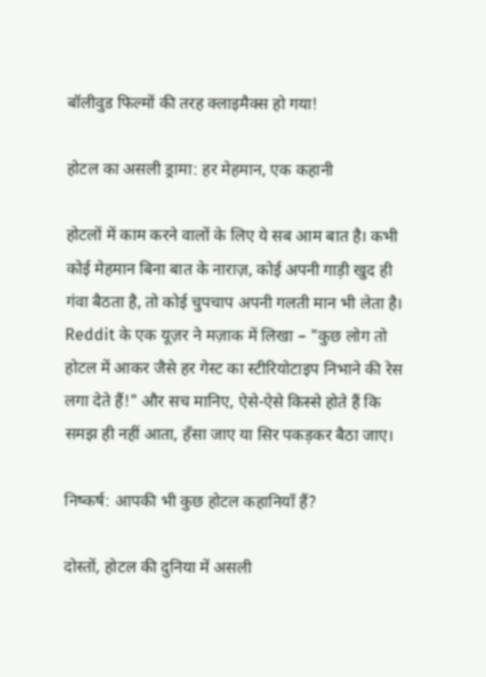बॉलीवुड फिल्मों की तरह क्लाइमैक्स हो गया!

होटल का असली ड्रामा: हर मेहमान, एक कहानी

होटलों में काम करने वालों के लिए ये सब आम बात है। कभी कोई मेहमान बिना बात के नाराज़, कोई अपनी गाड़ी खुद ही गंवा बैठता है, तो कोई चुपचाप अपनी गलती मान भी लेता है। Reddit के एक यूज़र ने मज़ाक में लिखा – "कुछ लोग तो होटल में आकर जैसे हर गेस्ट का स्टीरियोटाइप निभाने की रेस लगा देते हैं!" और सच मानिए, ऐसे-ऐसे किस्से होते हैं कि समझ ही नहीं आता, हँसा जाए या सिर पकड़कर बैठा जाए।

निष्कर्ष: आपकी भी कुछ होटल कहानियाँ हैं?

दोस्तों, होटल की दुनिया में असली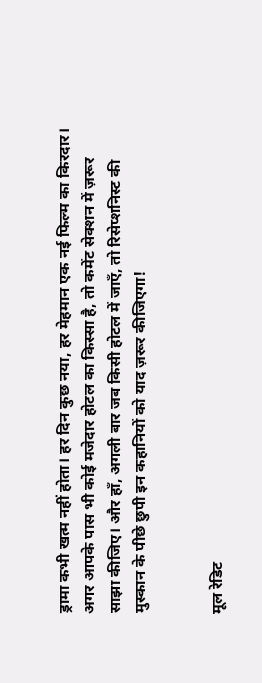ड्रामा कभी खत्म नहीं होता। हर दिन कुछ नया, हर मेहमान एक नई फिल्म का किरदार। अगर आपके पास भी कोई मजेदार होटल का किस्सा है, तो कमेंट सेक्शन में ज़रूर साझा कीजिए। और हाँ, अगली बार जब किसी होटल में जाएँ, तो रिसेप्शनिस्ट की मुस्कान के पीछे छुपी इन कहानियों को याद ज़रूर कीजिएगा!


मूल रेडिट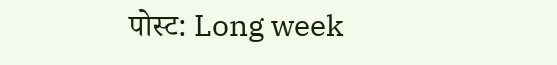पोस्ट: Long week